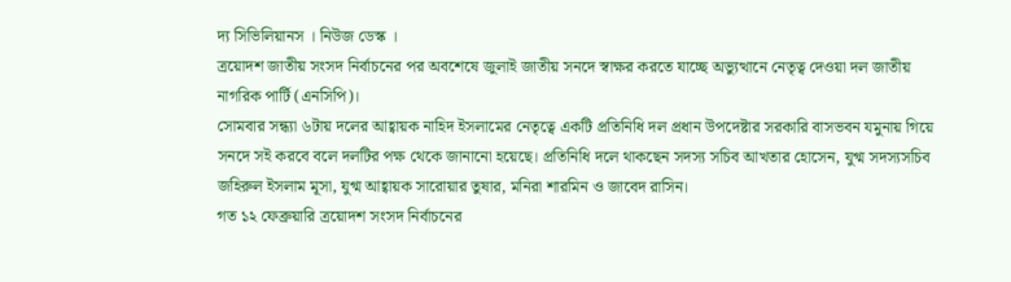দ্য সিভিলিয়ানস । নিউজ ডেস্ক ।
ত্রয়োদশ জাতীয় সংসদ নির্বাচনের পর অবশেষে জুলাই জাতীয় সনদে স্বাক্ষর করতে যাচ্ছে অভ্যুত্থানে নেতৃত্ব দেওয়া দল জাতীয় নাগরিক পার্টি (এনসিপি)।
সোমবার সন্ধ্যা ৬টায় দলের আহ্বায়ক নাহিদ ইসলামের নেতৃত্বে একটি প্রতিনিধি দল প্রধান উপদেষ্টার সরকারি বাসভবন যমুনায় গিয়ে সনদে সই করবে বলে দলটির পক্ষ থেকে জানানো হয়েছে। প্রতিনিধি দলে থাকছেন সদস্য সচিব আখতার হোসেন, যুগ্ম সদস্যসচিব জহিরুল ইসলাম মূসা, যুগ্ম আহ্বায়ক সারোয়ার তুষার, মনিরা শারমিন ও জাবেদ রাসিন।
গত ১২ ফেব্রুয়ারি ত্রয়োদশ সংসদ নির্বাচনের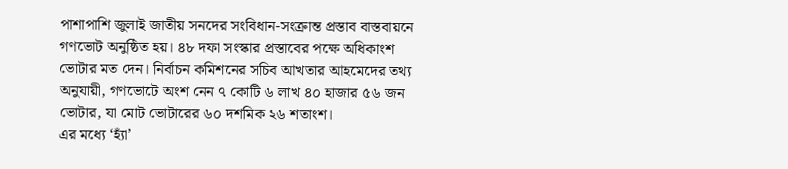পাশাপাশি জুলাই জাতীয় সনদের সংবিধান-সংক্রান্ত প্রস্তাব বাস্তবায়নে গণভোট অনুষ্ঠিত হয়। ৪৮ দফা সংস্কার প্রস্তাবের পক্ষে অধিকাংশ ভোটার মত দেন। নির্বাচন কমিশনের সচিব আখতার আহমেদের তথ্য অনুযায়ী, গণভোটে অংশ নেন ৭ কোটি ৬ লাখ ৪০ হাজার ৫৬ জন ভোটার, যা মোট ভোটারের ৬০ দশমিক ২৬ শতাংশ।
এর মধ্যে ‘হ্যাঁ’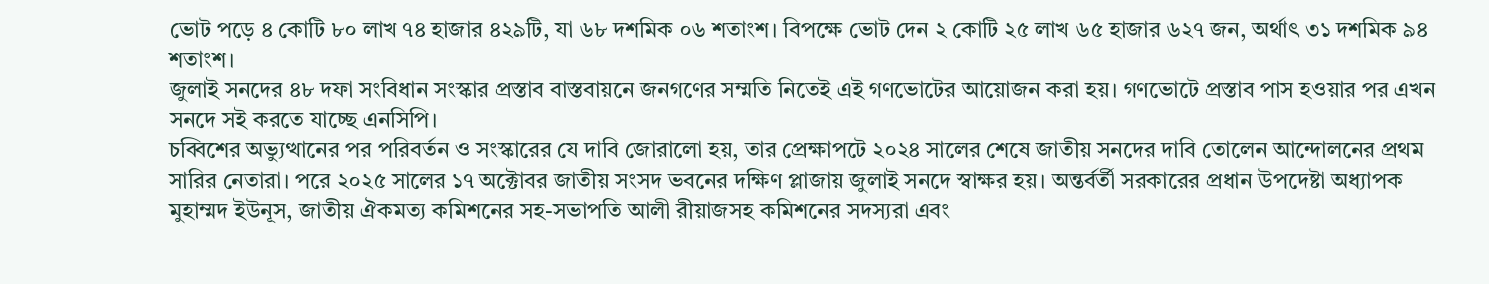ভোট পড়ে ৪ কোটি ৮০ লাখ ৭৪ হাজার ৪২৯টি, যা ৬৮ দশমিক ০৬ শতাংশ। বিপক্ষে ভোট দেন ২ কোটি ২৫ লাখ ৬৫ হাজার ৬২৭ জন, অর্থাৎ ৩১ দশমিক ৯৪ শতাংশ।
জুলাই সনদের ৪৮ দফা সংবিধান সংস্কার প্রস্তাব বাস্তবায়নে জনগণের সম্মতি নিতেই এই গণভোটের আয়োজন করা হয়। গণভোটে প্রস্তাব পাস হওয়ার পর এখন সনদে সই করতে যাচ্ছে এনসিপি।
চব্বিশের অভ্যুত্থানের পর পরিবর্তন ও সংস্কারের যে দাবি জোরালো হয়, তার প্রেক্ষাপটে ২০২৪ সালের শেষে জাতীয় সনদের দাবি তোলেন আন্দোলনের প্রথম সারির নেতারা। পরে ২০২৫ সালের ১৭ অক্টোবর জাতীয় সংসদ ভবনের দক্ষিণ প্লাজায় জুলাই সনদে স্বাক্ষর হয়। অন্তর্বর্তী সরকারের প্রধান উপদেষ্টা অধ্যাপক মুহাম্মদ ইউনূস, জাতীয় ঐকমত্য কমিশনের সহ-সভাপতি আলী রীয়াজসহ কমিশনের সদস্যরা এবং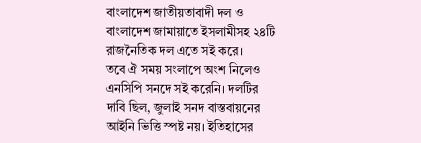বাংলাদেশ জাতীয়তাবাদী দল ও বাংলাদেশ জামায়াতে ইসলামীসহ ২৪টি রাজনৈতিক দল এতে সই করে।
তবে ঐ সময় সংলাপে অংশ নিলেও এনসিপি সনদে সই করেনি। দলটির দাবি ছিল, জুলাই সনদ বাস্তবায়নের আইনি ভিত্তি স্পষ্ট নয়। ইতিহাসের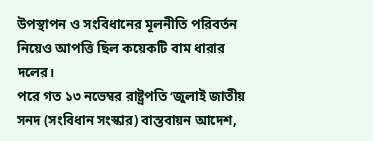উপস্থাপন ও সংবিধানের মূলনীতি পরিবর্তন নিয়েও আপত্তি ছিল কয়েকটি বাম ধারার দলের।
পরে গত ১৩ নভেম্বর রাষ্ট্রপতি ‘জুলাই জাতীয় সনদ (সংবিধান সংস্কার) বাস্তবায়ন আদেশ,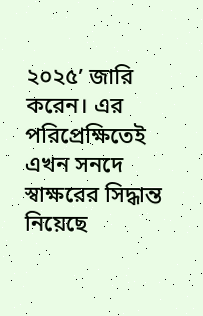২০২৫’ জারি করেন। এর পরিপ্রেক্ষিতেই এখন সনদে স্বাক্ষরের সিদ্ধান্ত নিয়েছে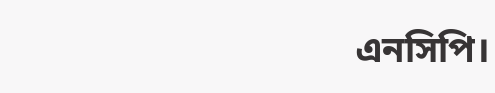এনসিপি।